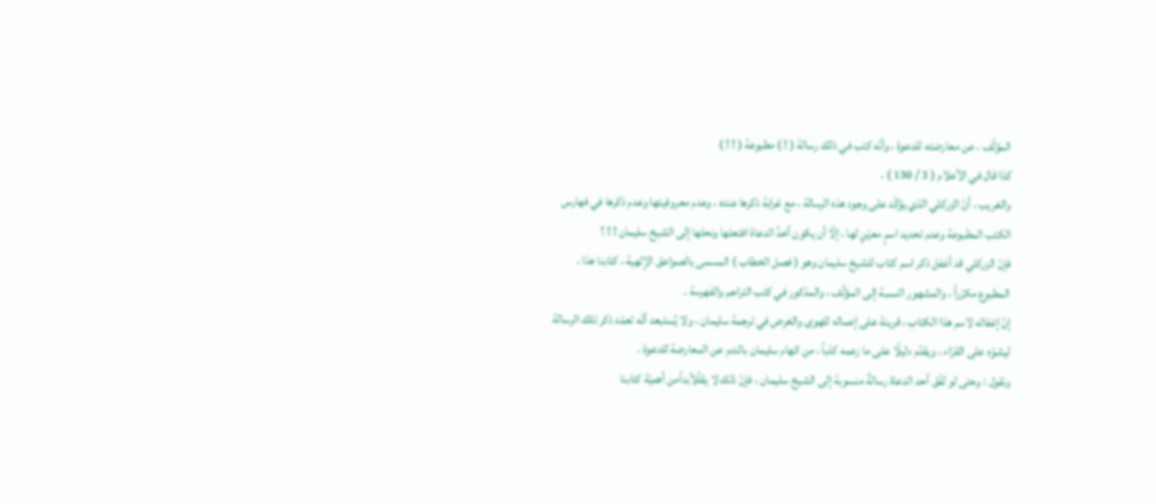المؤلّف ، عن معارضته للدعوة ، وأنّه كتب في ذلك رسالة ( ! ) مطبوعة ( ! ! )
كذا قال في الأعلام ( 3 / 130 ) .
والغريب ، أنّ الزركلي الذي يؤكّد على وجود هذه الرسالة ، مع غرابة ذكرها عنده ، وعدم معروفيتها وعدم ذكرها في فهارس الكتب المطبوعة وعدم تحديد اسمٍ معيّنٍ لها ، إلّا أن يكون أحَدُ الدعاة افتعلها ونحلها إلى الشيخ سليمان ! ! ؟
فإنّ الزركلي قد أغفل ذكر اسم كتاب للشيخ سليمان وهو ( فصل الخطاب ) المسمى بالصواعق الإلهية ، كتابنا هذا ، المطبوع مكرّراً ، والمشهور النسبة إلى المؤلّف ، والمذكور في كتب التراجم والفهرسة .
إنّ إغفاله لاسم هذا الكتاب ، قرينة على إعماله للهوى والغرض في ترجمة سليمان ، ولا يُستبعد أنّه تعمّد ذكر تلك الرسالة ليشوّه على القرّاء ، ويقدّم دليلًا على ما زعمه كذباً ، من اتهام سليمان بالندم عن المعارضة للدعوة .
ونقول : وحتى لو لفّق أحد الدعاة رسالةً منسوبة إلى الشيخ سليمان ، فإنّ ذلك لا يقلّلأبداًمن أهميّة كتابنا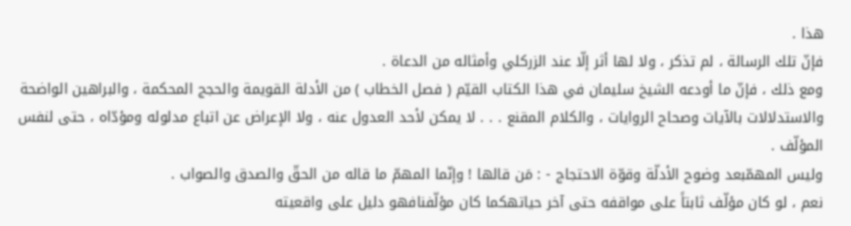هذا .
فإنّ تلك الرسالة ، لم تذكر ، ولا لها أثر إلّا عند الزركلي وأمثاله من الدعاة .
ومع ذلك ، فإنّ ما أودعه الشيخ سليمان في هذا الكتاب القيّم ( فصل الخطاب ) من الأدلة القويمة والحجج المحكمة ، والبراهين الواضحة والاستدلالات بالآيات وصحاح الروايات ، والكلام المقنع . . . لا يمكن لأحد العدول عنه ، ولا الإعراض عن اتباع مدلوله ومؤدّاه ، حتى لنفس المؤلّف .
وليس المهمّبعد وضوح الأدلّة وقوّة الاحتجاج - : مَن قالها ! وإنّما المهمّ ما قاله من الحقّ والصدق والصواب .
نعم ، لو كان مؤلّف ثابتاً على مواقفه حتى آخر حياتهكما كان مؤلّفنافهو دليل على واقعيته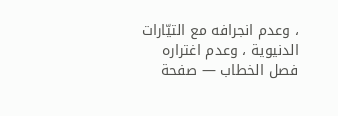، وعدم انجرافه مع التيّارات الدنيوية ، وعدم اغتراره
فصل الخطاب — صفحة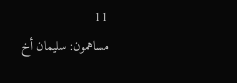11
مساهمون: سليمان أخ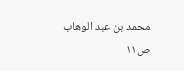محمد بن عبد الوهاب
ص١١